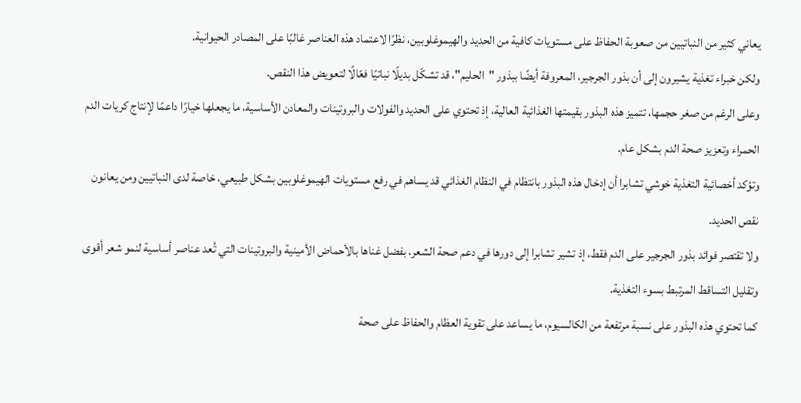يعاني كثير من النباتيين من صعوبة الحفاظ على مستويات كافية من الحديد والهيموغلوبين، نظرًا لاعتماد هذه العناصر غالبًا على المصادر الحيوانية.
ولكن خبراء تغذية يشيرون إلى أن بذور الجرجير، المعروفة أيضًا ببذور "الحليم"، قد تشكّل بديلًا نباتيًا فعّالًا لتعويض هذا النقص.
وعلى الرغم من صغر حجمها، تتميز هذه البذور بقيمتها الغذائية العالية، إذ تحتوي على الحديد والفولات والبروتينات والمعادن الأساسية، ما يجعلها خيارًا داعمًا لإنتاج كريات الدم الحمراء وتعزيز صحة الدم بشكل عام.
وتؤكد أخصائية التغذية خوشي تشابرا أن إدخال هذه البذور بانتظام في النظام الغذائي قد يساهم في رفع مستويات الهيموغلوبين بشكل طبيعي، خاصة لدى النباتيين ومن يعانون نقص الحديد.
ولا تقتصر فوائد بذور الجرجير على الدم فقط، إذ تشير تشابرا إلى دورها في دعم صحة الشعر، بفضل غناها بالأحماض الأمينية والبروتينات التي تُعد عناصر أساسية لنمو شعر أقوى وتقليل التساقط المرتبط بسوء التغذية.
كما تحتوي هذه البذور على نسبة مرتفعة من الكالسيوم، ما يساعد على تقوية العظام والحفاظ على صحة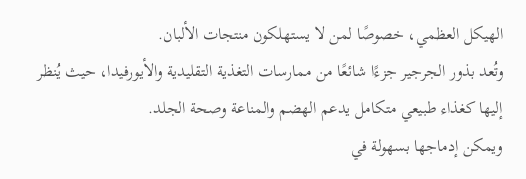الهيكل العظمي، خصوصًا لمن لا يستهلكون منتجات الألبان.
وتُعد بذور الجرجير جزءًا شائعًا من ممارسات التغذية التقليدية والأيورفيدا، حيث يُنظر إليها كغذاء طبيعي متكامل يدعم الهضم والمناعة وصحة الجلد.
ويمكن إدماجها بسهولة في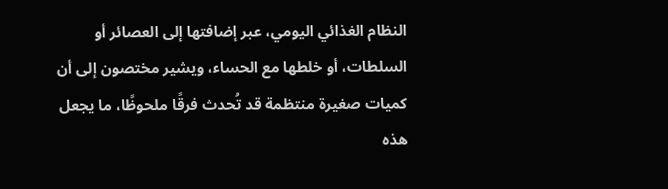النظام الغذائي اليومي، عبر إضافتها إلى العصائر أو السلطات، أو خلطها مع الحساء، ويشير مختصون إلى أن كميات صغيرة منتظمة قد تُحدث فرقًا ملحوظًا، ما يجعل هذه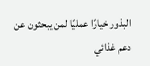البذور خيارًا عمليًا لمن يبحثون عن دعم غذائي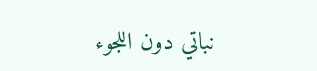نباتي دون اللجوء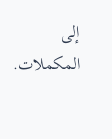إلى المكملات.